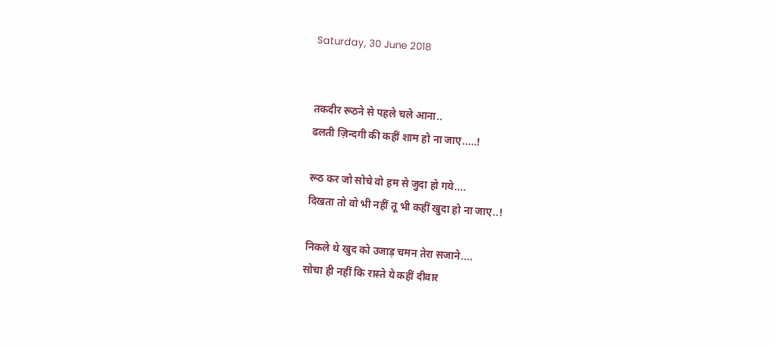Saturday, 30 June 2018


तकदीर रूठने से पहले चले आना..
ढलती ज़िन्दगी की कहीं शाम हो ना जाए.....!

रूठ कर जो सोचे वो हम से जुदा हो गये....
दिखता तो वो भी नहीं तू भी कहीं खुदा हो ना जाए..!

निकले थे खुद को उजाड़ चमन तेरा सजाने....
सोचा ही नहीं कि रास्ते ये कहीं दीवार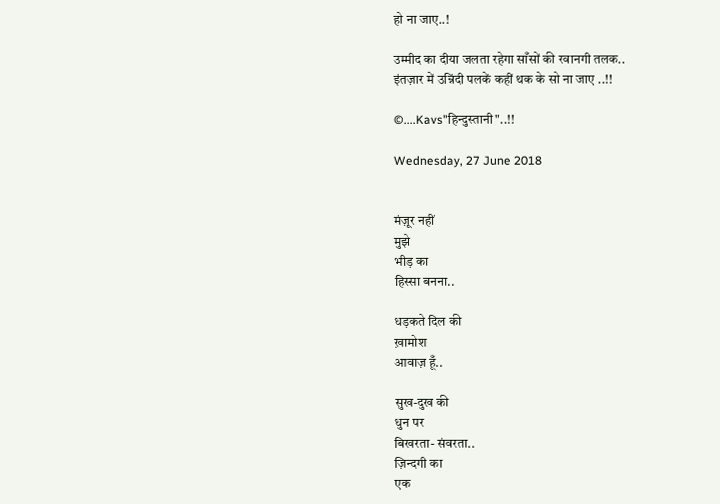हो ना जाए..!

उम्मीद का दीया जलता रहेगा साँसों की रवानगी तलक..
इंतज़ार में उन्निंदी पलकें कहीं थक के सो ना जाए ..!!

©....Kavs"हिन्दुस्तानी"..!!

Wednesday, 27 June 2018


मंज़ूर नहीं
मुझे
भीड़ का
हिस्सा बनना..

धड़कते दिल की
ख़ामोश
आवाज़ हूँ..

सुख-दुख की
धुन पर
बिखरता- संवरता..
ज़िन्दगी का
एक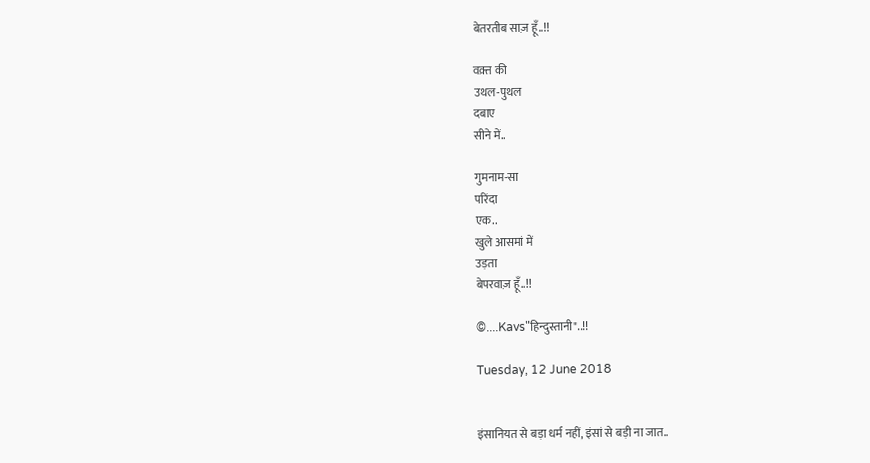बेतरतीब साज़ हूँ..!!

वक़्त की
उथल-पुथल
दबाए
सीने में..

गुमनाम-सा
परिंदा
एक..
खुले आसमां में
उड़ता
बेपरवाज़ हूँ..!!

©....Kavs"हिन्दुस्तानी"..!!

Tuesday, 12 June 2018


इंसानियत से बड़ा धर्म नहीं, इंसां से बड़ी ना जात..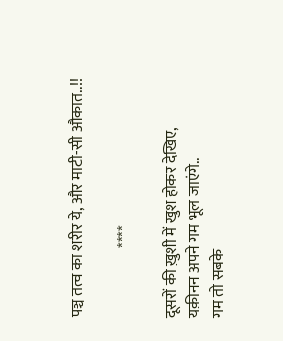पञ्च तत्व का शरीर ये, और माटी-सी औकात..!!

                       ****

दूसरों की ख़ुशी में खुश होकर देखिए,
यक़ीनन अपने गम भूल जाएंगे..
गम तो सबके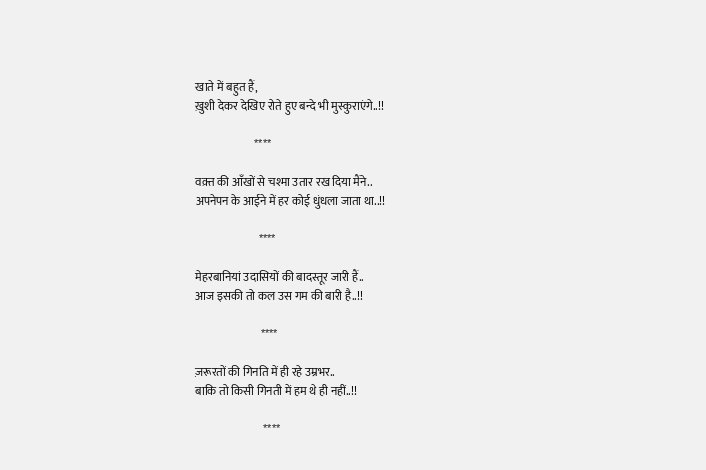खाते में बहुत हैं,
ख़ुशी देकर देखिए रोते हुए बन्दे भी मुस्कुराएंगे..!!

                          ****

वक़्त की आँखों से चश्मा उतार रख दिया मैंने..
अपनेपन के आईने में हर कोई धुंधला जाता था..!!

                            ****

मेहरबानियां उदासियों की बादस्तूर जारी हैं..
आज इसकी तो कल उस गम की बारी है..!!

                             ****

ज़रूरतों की गिनति में ही रहे उम्रभर..
बाकि तो किसी गिनती में हम थे ही नहीं..!!

                              ****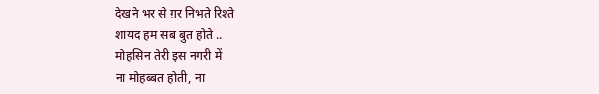देखने भर से ग़र निभते रिश्ते
शायद हम सब बुत होते ..
मोहसिन तेरी इस नगरी में
ना मोहब्बत होती, ना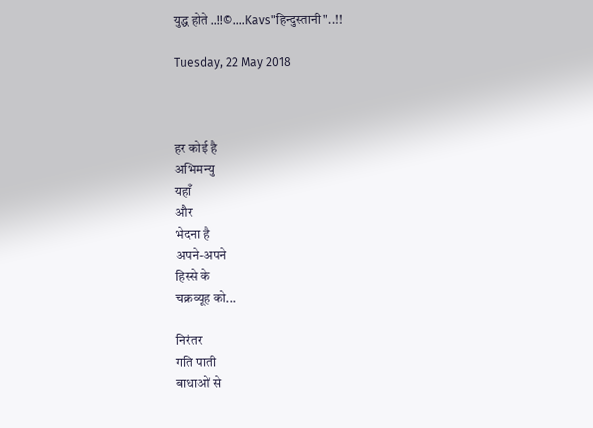युद्ध होते ..!!©....Kavs"हिन्दुस्तानी"..!!

Tuesday, 22 May 2018



हर कोई है
अभिमन्यु
यहाँ
और
भेदना है
अपने-अपने
हिस्से के
चक्रव्यूह को...

निरंतर
गति पाती
बाधाओं से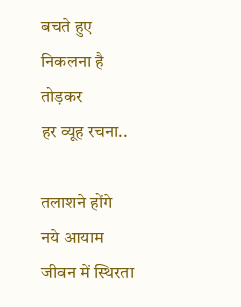बचते हुए
निकलना है
तोड़कर
हर व्यूह रचना..

तलाशने होंगे
नये आयाम
जीवन में स्थिरता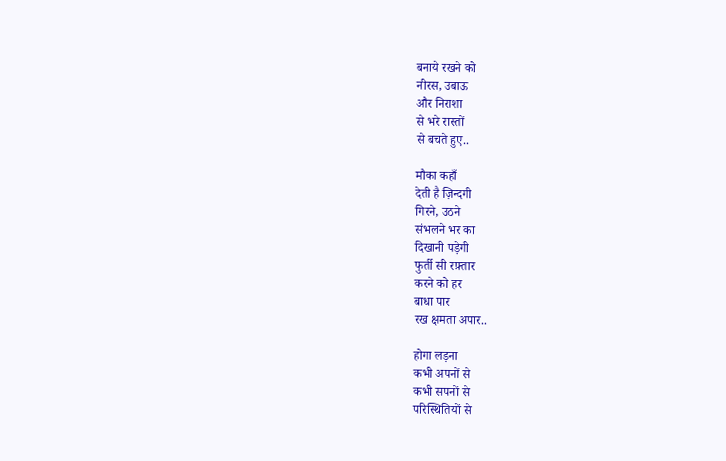बनाये रखने को
नीरस, उबाऊ
और निराशा
से भरे रास्तों
से बचते हुए..

मौका कहाँ
देती है ज़िन्दगी
गिरने, उठने
संभलने भर का
दिखानी पड़ेगी
फुर्ती सी रफ़्तार
करने को हर
बाधा पार
रख क्षमता अपार..

होगा लड़ना
कभी अपनों से
कभी सपनों से
परिस्थितियों से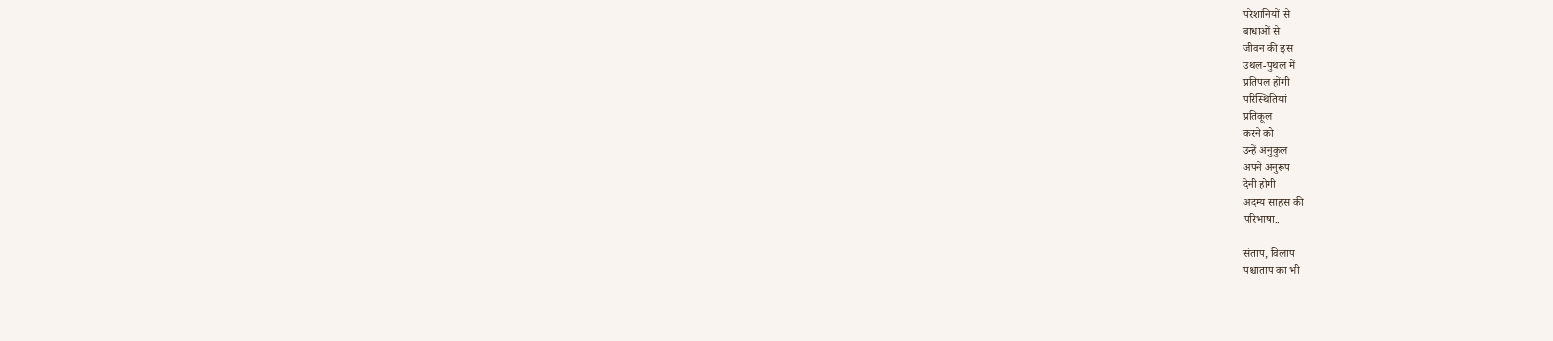परेशानियों से
बाधाओं से
जीवन की इस
उथल-पुथल में
प्रतिपल होंगी
परिस्थितियां
प्रतिकूल
करने को
उन्हें अनुकुल
अपने अनुरूप
देनी होगी
अदम्य साहस की
परिभाषा..

संताप, विलाप
पश्चाताप का भी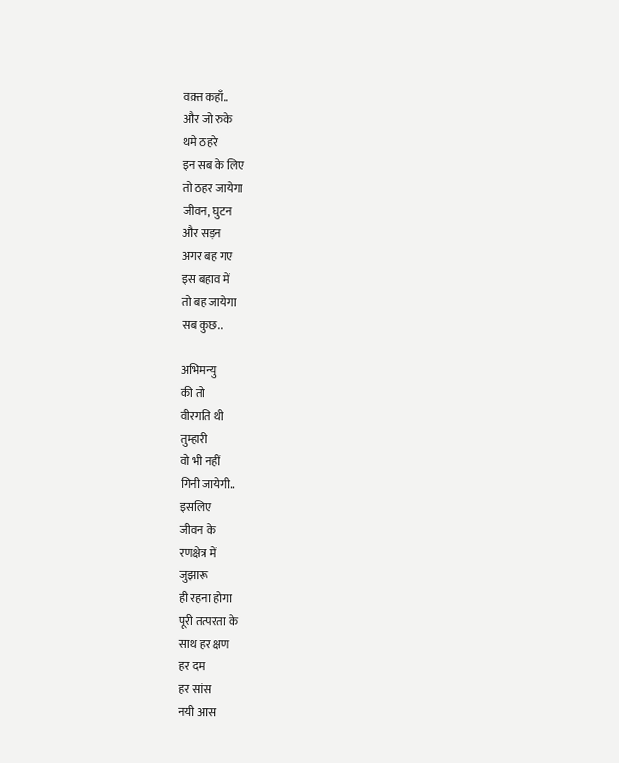वक़्त कहाँ..
और जो रुके
थमे ठहरे
इन सब के लिए
तो ठहर जायेगा
जीवन, घुटन
और सड़न
अगर बह गए
इस बहाव में
तो बह जायेगा
सब कुछ..

अभिमन्यु
की तो
वीरगति थी
तुम्हारी
वो भी नहीं
गिनी जायेगी..
इसलिए
जीवन के
रणक्षेत्र में
जुझारू
ही रहना होगा
पूरी तत्परता के
साथ हर क्षण
हर दम
हर सांस
नयी आस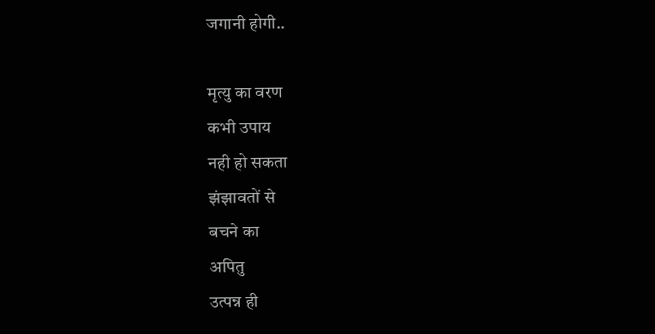जगानी होगी..

मृत्यु का वरण
कभी उपाय
नही हो सकता
झंझावतों से
बचने का
अपितु
उत्पन्न ही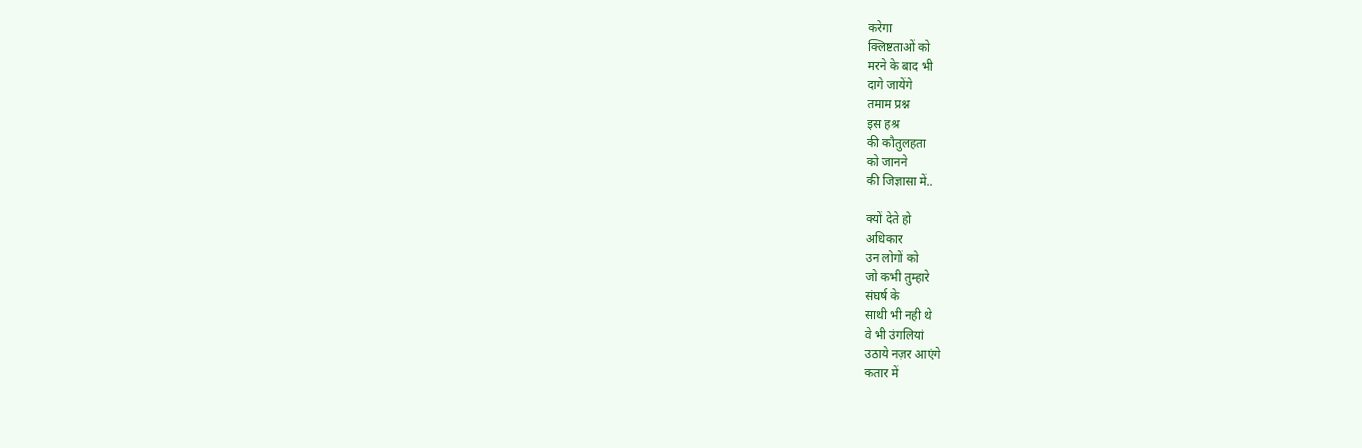करेगा
क्लिष्टताओं को
मरने के बाद भी
दागे जायेंगे
तमाम प्रश्न
इस हश्र
की कौतुलहता
को जानने
की जिज्ञासा में..

क्यों देते हो
अधिकार
उन लोगों को
जो कभी तुम्हारे
संघर्ष के
साथी भी नही थे
वे भी उंगलियां
उठाये नज़र आएंगे
कतार में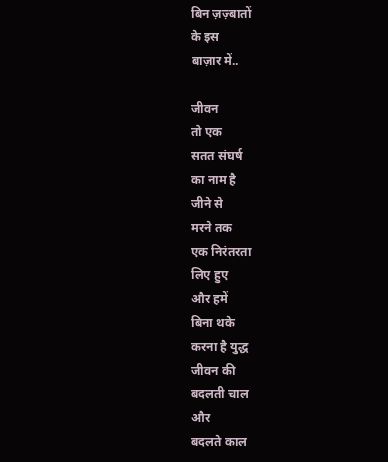बिन ज़ज़्बातों
के इस
बाज़ार में..

जीवन
तो एक
सतत संघर्ष
का नाम है
जीने से
मरने तक
एक निरंतरता
लिए हुए
और हमें
बिना थके
करना है युद्ध
जीवन की
बदलती चाल
और
बदलते काल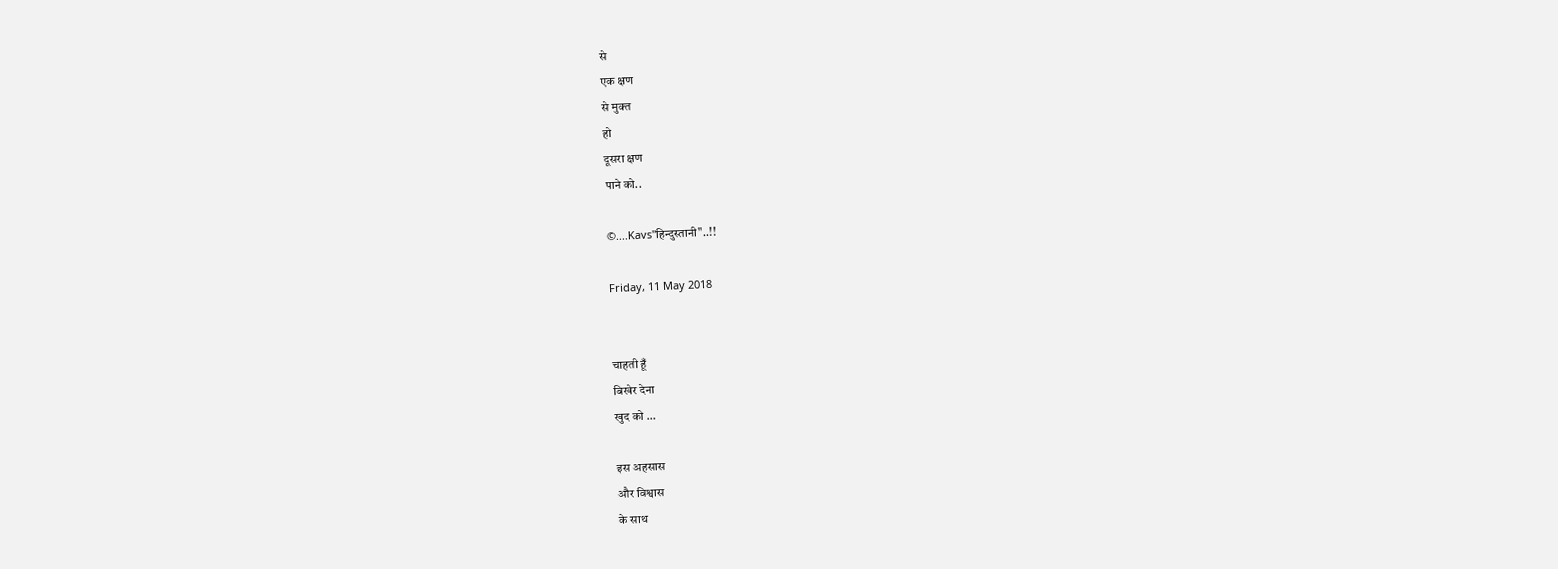से
एक क्षण
से मुक्त
हो
दूसरा क्षण
पाने को..

©....Kavs"हिन्दुस्तानी"..!!

Friday, 11 May 2018


चाहती हूँ
बिखेर देना
खुद को …

इस अहसास
और विश्वास
के साथ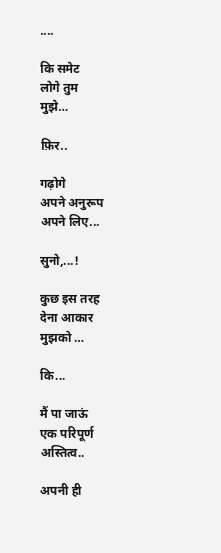....

कि समेट
लोगे तुम
मुझे…

फ़िर..

गढ़ोगे
अपने अनुरूप
अपने लिए...

सुनो,...!

कुछ इस तरह
देना आकार
मुझको …

कि...

मैं पा जाऊं
एक परिपूर्ण
अस्तित्व..

अपनी ही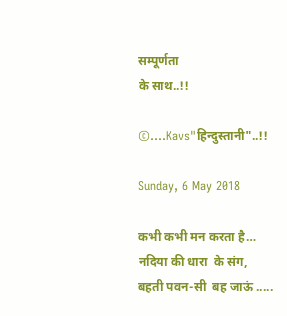सम्पूर्णता
के साथ..!!

©....Kavs"हिन्दुस्तानी"..!!

Sunday, 6 May 2018

कभी कभी मन करता है…
नदिया की धारा  के संग,
बहती पवन-सी  बह जाऊं .....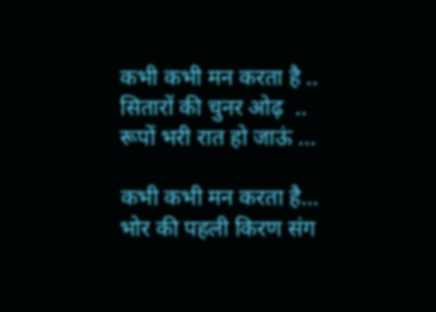कभी कभी मन करता है ..
सितारों की चुनर ओढ़  ..
रूपों भरी रात हो जाऊं ...

कभी कभी मन करता है…
भोर की पहली किरण संग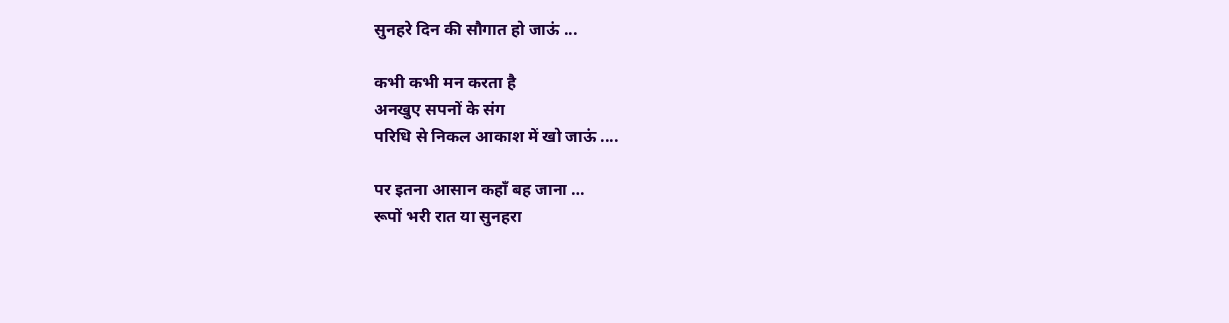सुनहरे दिन की सौगात हो जाऊं ...

कभी कभी मन करता है
अनखुए सपनों के संग
परिधि से निकल आकाश में खो जाऊं ....

पर इतना आसान कहाँ बह जाना …
रूपों भरी रात या सुनहरा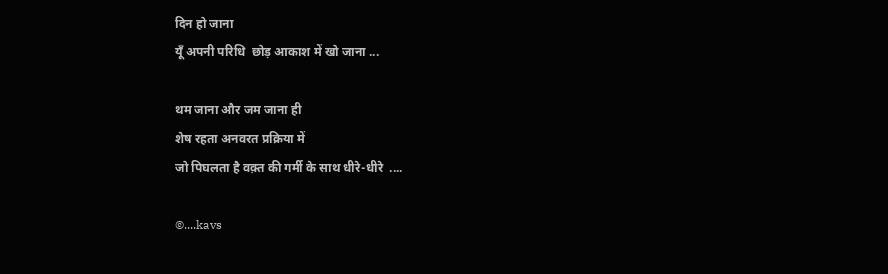दिन हो जाना
यूँ अपनी परिधि  छोड़ आकाश में खो जाना ...

थम जाना और जम जाना ही
शेष रहता अनवरत प्रक्रिया में
जो पिघलता है वक़्त की गर्मी के साथ धीरे-धीरे  ....

©....kavs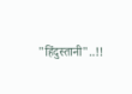"हिंदुस्तानी"..!!